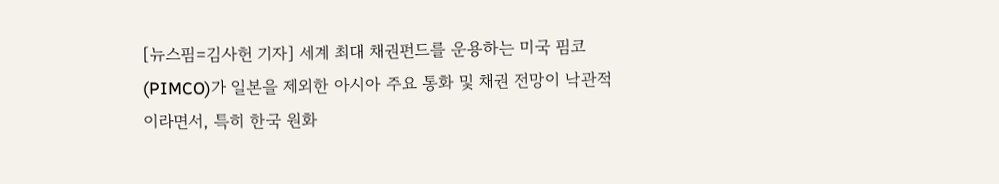[뉴스핌=김사헌 기자] 세계 최대 채권펀드를 운용하는 미국 핌코(PIMCO)가 일본을 제외한 아시아 주요 통화 및 채권 전망이 낙관적이라면서, 특히 한국 원화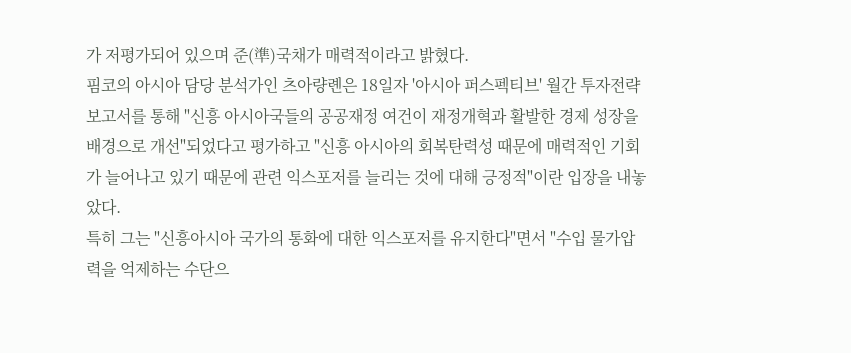가 저평가되어 있으며 준(準)국채가 매력적이라고 밝혔다.
핌코의 아시아 담당 분석가인 츠아량롄은 18일자 '아시아 퍼스펙티브' 월간 투자전략 보고서를 통해 "신흥 아시아국들의 공공재정 여건이 재정개혁과 활발한 경제 성장을 배경으로 개선"되었다고 평가하고 "신흥 아시아의 회복탄력성 때문에 매력적인 기회가 늘어나고 있기 때문에 관련 익스포저를 늘리는 것에 대해 긍정적"이란 입장을 내놓았다.
특히 그는 "신흥아시아 국가의 통화에 대한 익스포저를 유지한다"면서 "수입 물가압력을 억제하는 수단으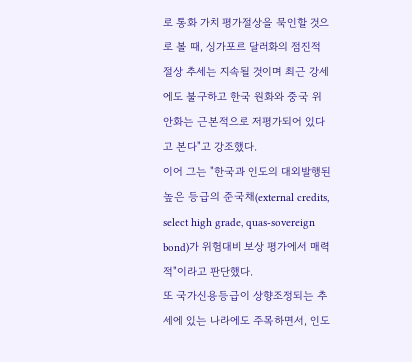로 통화 가치 평가절상을 묵인할 것으로 볼 때, 싱가포르 달러화의 점진적 절상 추세는 지속될 것이며 최근 강세에도 불구하고 한국 원화와 중국 위안화는 근본적으로 저평가되어 있다고 본다"고 강조했다.
이어 그는 "한국과 인도의 대외발행된 높은 등급의 준국채(external credits, select high grade, quas-sovereign bond)가 위험대비 보상 평가에서 매력적"이라고 판단했다.
또 국가신용등급이 상향조정되는 추세에 있는 나라에도 주목하면서, 인도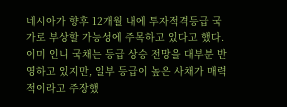네시아가 향후 12개월 내에 투자적격등급 국가로 부상할 가능성에 주목하고 있다고 했다. 이미 인니 국채는 등급 상승 전망을 대부분 반영하고 있지만, 일부 등급이 높은 사채가 매력적이라고 주장했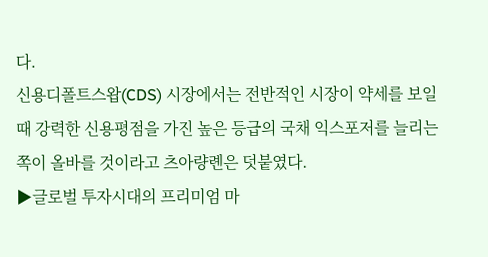다.
신용디폴트스왑(CDS) 시장에서는 전반적인 시장이 약세를 보일 때 강력한 신용평점을 가진 높은 등급의 국채 익스포저를 늘리는 쪽이 올바를 것이라고 츠아량롄은 덧붙였다.
▶글로벌 투자시대의 프리미엄 마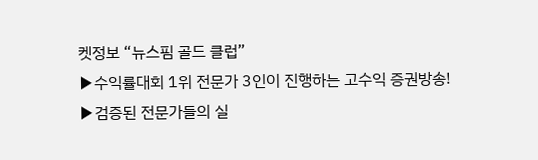켓정보 “뉴스핌 골드 클럽”
▶수익률대회 1위 전문가 3인이 진행하는 고수익 증권방송!
▶검증된 전문가들의 실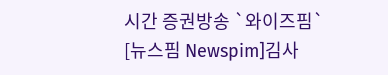시간 증권방송 `와이즈핌`
[뉴스핌 Newspim]김사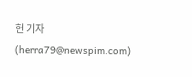헌 기자 (herra79@newspim.com)